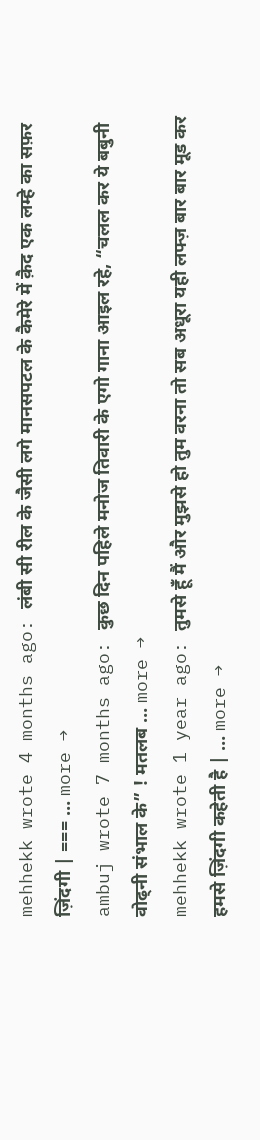mehhekk wrote 4 months ago: लंबी सी रील के जैसी लगे मानसपटल के कैमेरे में क़ैद एक लम्हे का सफ़र ज़िंदगी | === … more →
ambuj wrote 7 months ago: कुछ दिन पहिले मनोज तिवारी के एगो गाना आइल रहे, “चलल कर ये बबुनी वोढ्नी संभाल के” ! मतलब … more →
mehhekk wrote 1 year ago: तुमसे हूँ मैं और मुझसे हो तुम वरना तो सब अधूरा यही लफ्ज़ बार बार मूड कर हमसे ज़िंदगी कहेती है | … more →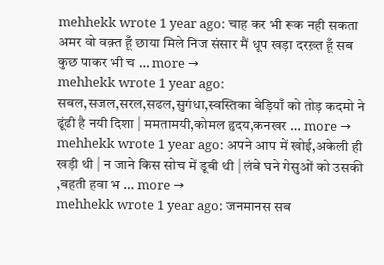mehhekk wrote 1 year ago: चाह कर भी रूक नही सकता अमर वो वक़्त हूँ छाया मिले निज संसार मैं धूप खड़ा दरख़्त हूँ सब कुछ पाकर भी च … more →
mehhekk wrote 1 year ago: सबल,सजल,सरल,सढल,सुगंधा,स्वस्तिका बेड़ियाँ को तोड़ कदमो ने ढूंढी है नयी दिशा | ममतामयी,कोमल हृदय,कनखर … more →
mehhekk wrote 1 year ago: अपने आप में खोई,अकेली ही खड़ी थी | न जाने किस सोच में डूबी थी | लंबे घने गेसुओं को उसकी ,बहती हवा भ … more →
mehhekk wrote 1 year ago: जनमानस सब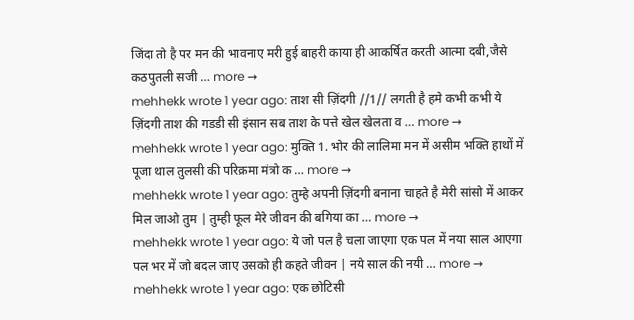जिंदा तो है पर मन की भावनाए मरी हुई बाहरी काया ही आकर्षित करती आत्मा दबी,जैसे कठपुतली सजी … more →
mehhekk wrote 1 year ago: ताश सी ज़िंदगी //1// लगती है हमे कभी कभी ये ज़िंदगी ताश की गडडी सी इंसान सब ताश के पत्ते खेल खेलता व … more →
mehhekk wrote 1 year ago: मुक्ति 1. भोर की लालिमा मन में असीम भक्ति हाथों में पूजा थाल तुलसी की परिक्रमा मंत्रो क … more →
mehhekk wrote 1 year ago: तुम्हे अपनी ज़िंदगी बनाना चाहते है मेरी सांसो में आकर मिल जाओ तुम | तुम्ही फूल मेरे जीवन की बगिया का … more →
mehhekk wrote 1 year ago: ये जो पल है चला जाएगा एक पल में नया साल आएगा पल भर में जो बदल जाए उसको ही कहते जीवन | नये साल की नयी … more →
mehhekk wrote 1 year ago: एक छोटिसी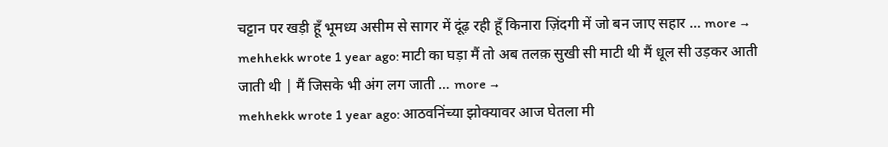चट्टान पर खड़ी हूँ भूमध्य असीम से सागर में दूंढ़ रही हूँ किनारा ज़िंदगी में जो बन जाए सहार … more →
mehhekk wrote 1 year ago: माटी का घड़ा मैं तो अब तलक़ सुखी सी माटी थी मैं धूल सी उड़कर आती जाती थी | मैं जिसके भी अंग लग जाती … more →
mehhekk wrote 1 year ago: आठवनिंच्या झोक्यावर आज घेतला मी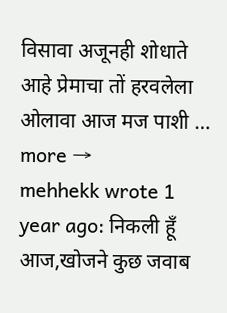विसावा अजूनही शोधाते आहे प्रेमाचा तों हरवलेला ओलावा आज मज पाशी … more →
mehhekk wrote 1 year ago: निकली हूँ आज,खोजने कुछ जवाब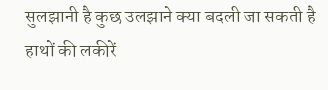सुलझानी है कुछ उलझाने क्या बदली जा सकती है हाथों की लकीरें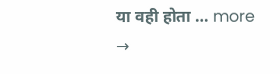या वही होता … more →